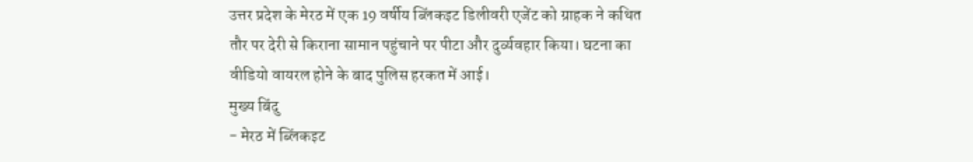उत्तर प्रदेश के मेरठ में एक 19 वर्षीय ब्लिंकइट डिलीवरी एजेंट को ग्राहक ने कथित तौर पर देरी से किराना सामान पहुंचाने पर पीटा और दुर्व्यवहार किया। घटना का वीडियो वायरल होने के बाद पुलिस हरकत में आई।
मुख्य बिंदु
- मेरठ में ब्लिंकइट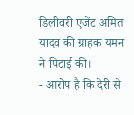डिलीवरी एजेंट अमित यादव की ग्राहक यमन ने पिटाई की।
- आरोप है कि देरी से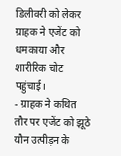डिलीवरी को लेकर ग्राहक ने एजेंट को धमकाया और शारीरिक चोट पहुंचाई।
- ग्राहक ने कथित तौर पर एजेंट को झूठे यौन उत्पीड़न के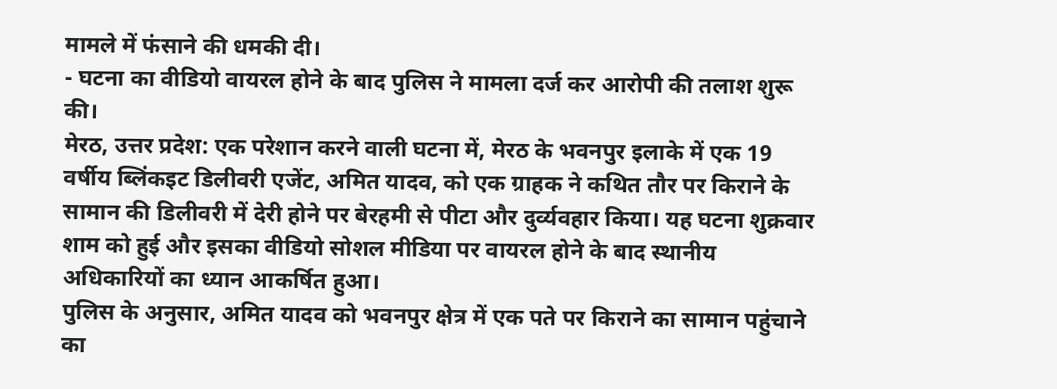मामले में फंसाने की धमकी दी।
- घटना का वीडियो वायरल होने के बाद पुलिस ने मामला दर्ज कर आरोपी की तलाश शुरू की।
मेरठ, उत्तर प्रदेश: एक परेशान करने वाली घटना में, मेरठ के भवनपुर इलाके में एक 19 वर्षीय ब्लिंकइट डिलीवरी एजेंट, अमित यादव, को एक ग्राहक ने कथित तौर पर किराने के सामान की डिलीवरी में देरी होने पर बेरहमी से पीटा और दुर्व्यवहार किया। यह घटना शुक्रवार शाम को हुई और इसका वीडियो सोशल मीडिया पर वायरल होने के बाद स्थानीय अधिकारियों का ध्यान आकर्षित हुआ।
पुलिस के अनुसार, अमित यादव को भवनपुर क्षेत्र में एक पते पर किराने का सामान पहुंचाने का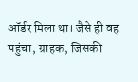ऑर्डर मिला था। जैसे ही वह पहुंचा, ग्राहक, जिसकी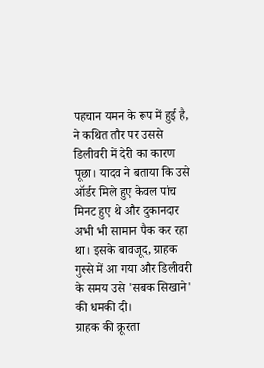पहचान यमन के रूप में हुई है, ने कथित तौर पर उससे डिलीवरी में देरी का कारण पूछा। यादव ने बताया कि उसे ऑर्डर मिले हुए केवल पांच मिनट हुए थे और दुकानदार अभी भी सामान पैक कर रहा था। इसके बावजूद, ग्राहक गुस्से में आ गया और डिलीवरी के समय उसे 'सबक सिखाने' की धमकी दी।
ग्राहक की क्रूरता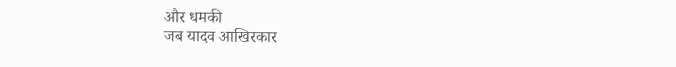और धमकी
जब यादव आखिरकार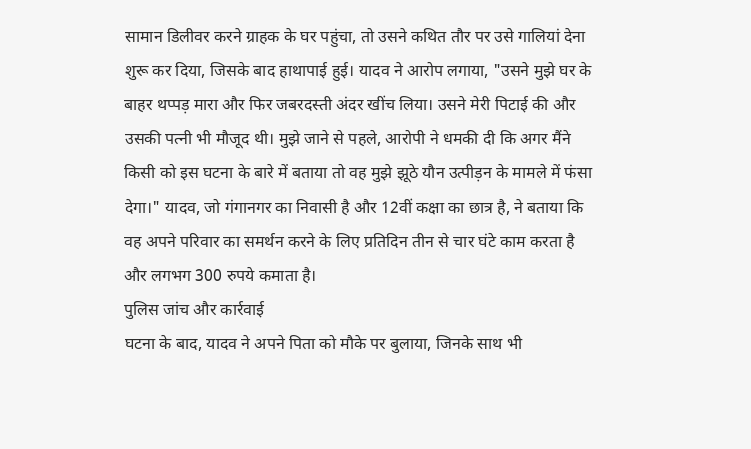सामान डिलीवर करने ग्राहक के घर पहुंचा, तो उसने कथित तौर पर उसे गालियां देना शुरू कर दिया, जिसके बाद हाथापाई हुई। यादव ने आरोप लगाया, "उसने मुझे घर के बाहर थप्पड़ मारा और फिर जबरदस्ती अंदर खींच लिया। उसने मेरी पिटाई की और उसकी पत्नी भी मौजूद थी। मुझे जाने से पहले, आरोपी ने धमकी दी कि अगर मैंने किसी को इस घटना के बारे में बताया तो वह मुझे झूठे यौन उत्पीड़न के मामले में फंसा देगा।" यादव, जो गंगानगर का निवासी है और 12वीं कक्षा का छात्र है, ने बताया कि वह अपने परिवार का समर्थन करने के लिए प्रतिदिन तीन से चार घंटे काम करता है और लगभग 300 रुपये कमाता है।
पुलिस जांच और कार्रवाई
घटना के बाद, यादव ने अपने पिता को मौके पर बुलाया, जिनके साथ भी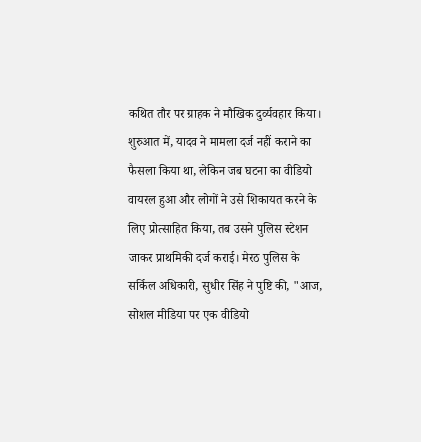कथित तौर पर ग्राहक ने मौखिक दुर्व्यवहार किया। शुरुआत में, यादव ने मामला दर्ज नहीं कराने का फैसला किया था, लेकिन जब घटना का वीडियो वायरल हुआ और लोगों ने उसे शिकायत करने के लिए प्रोत्साहित किया, तब उसने पुलिस स्टेशन जाकर प्राथमिकी दर्ज कराई। मेरठ पुलिस के सर्किल अधिकारी, सुधीर सिंह ने पुष्टि की, "आज, सोशल मीडिया पर एक वीडियो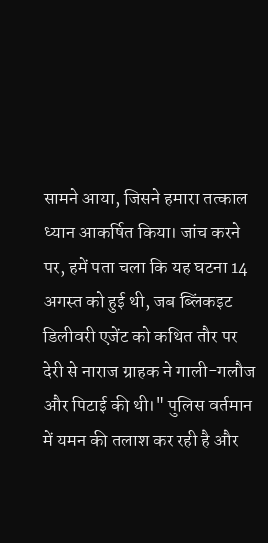सामने आया, जिसने हमारा तत्काल ध्यान आकर्षित किया। जांच करने पर, हमें पता चला कि यह घटना 14 अगस्त को हुई थी, जब ब्लिंकइट डिलीवरी एजेंट को कथित तौर पर देरी से नाराज ग्राहक ने गाली-गलौज और पिटाई की थी।" पुलिस वर्तमान में यमन की तलाश कर रही है और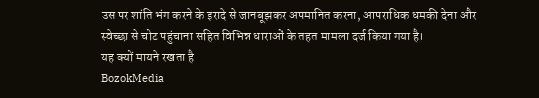उस पर शांति भंग करने के इरादे से जानबूझकर अपमानित करना, आपराधिक धमकी देना और स्वेच्छा से चोट पहुंचाना सहित विभिन्न धाराओं के तहत मामला दर्ज किया गया है।
यह क्यों मायने रखता है
BozokMedia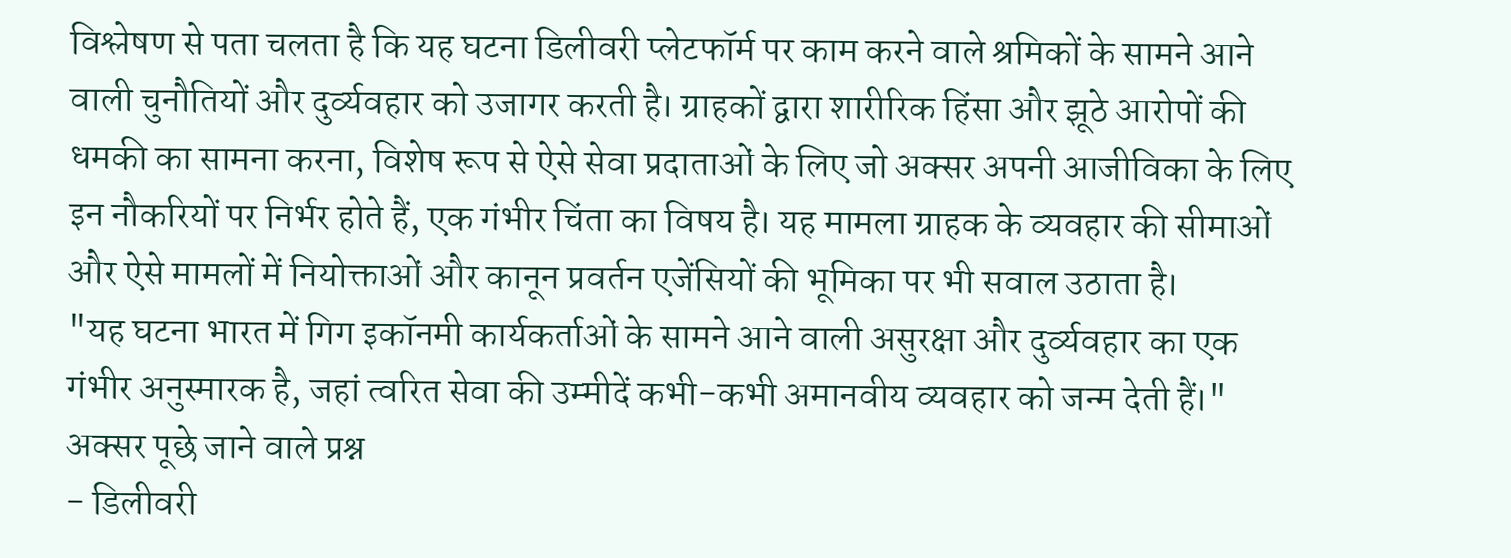विश्लेषण से पता चलता है कि यह घटना डिलीवरी प्लेटफॉर्म पर काम करने वाले श्रमिकों के सामने आने वाली चुनौतियों और दुर्व्यवहार को उजागर करती है। ग्राहकों द्वारा शारीरिक हिंसा और झूठे आरोपों की धमकी का सामना करना, विशेष रूप से ऐसे सेवा प्रदाताओं के लिए जो अक्सर अपनी आजीविका के लिए इन नौकरियों पर निर्भर होते हैं, एक गंभीर चिंता का विषय है। यह मामला ग्राहक के व्यवहार की सीमाओं और ऐसे मामलों में नियोक्ताओं और कानून प्रवर्तन एजेंसियों की भूमिका पर भी सवाल उठाता है।
"यह घटना भारत में गिग इकॉनमी कार्यकर्ताओं के सामने आने वाली असुरक्षा और दुर्व्यवहार का एक गंभीर अनुस्मारक है, जहां त्वरित सेवा की उम्मीदें कभी-कभी अमानवीय व्यवहार को जन्म देती हैं।"
अक्सर पूछे जाने वाले प्रश्न
- डिलीवरी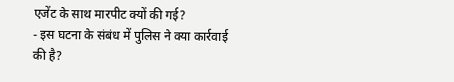एजेंट के साथ मारपीट क्यों की गई?
- इस घटना के संबंध में पुलिस ने क्या कार्रवाई की है?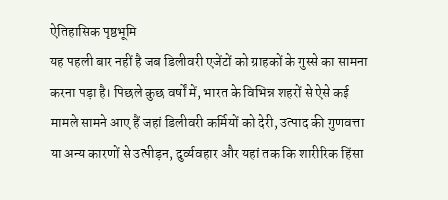ऐतिहासिक पृष्ठभूमि
यह पहली बार नहीं है जब डिलीवरी एजेंटों को ग्राहकों के गुस्से का सामना करना पड़ा है। पिछले कुछ वर्षों में, भारत के विभिन्न शहरों से ऐसे कई मामले सामने आए हैं जहां डिलीवरी कर्मियों को देरी, उत्पाद की गुणवत्ता या अन्य कारणों से उत्पीड़न, दुर्व्यवहार और यहां तक कि शारीरिक हिंसा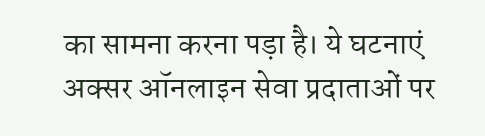का सामना करना पड़ा है। ये घटनाएं अक्सर ऑनलाइन सेवा प्रदाताओं पर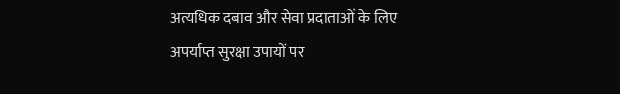अत्यधिक दबाव और सेवा प्रदाताओं के लिए अपर्याप्त सुरक्षा उपायों पर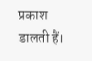प्रकाश डालती हैं।